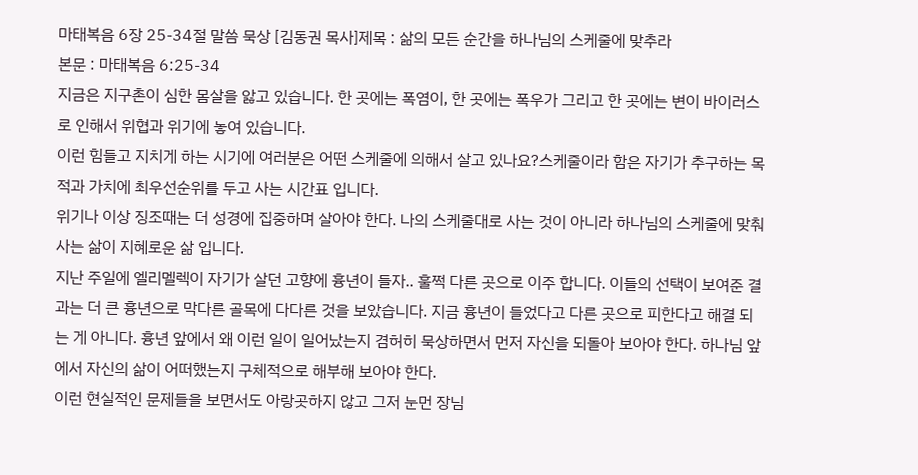마태복음 6장 25-34절 말씀 묵상 [김동권 목사]제목 : 삶의 모든 순간을 하나님의 스케줄에 맞추라
본문 : 마태복음 6:25-34
지금은 지구촌이 심한 몸살을 앓고 있습니다. 한 곳에는 폭염이, 한 곳에는 폭우가 그리고 한 곳에는 변이 바이러스로 인해서 위협과 위기에 놓여 있습니다.
이런 힘들고 지치게 하는 시기에 여러분은 어떤 스케줄에 의해서 살고 있나요?스케줄이라 함은 자기가 추구하는 목적과 가치에 최우선순위를 두고 사는 시간표 입니다.
위기나 이상 징조때는 더 성경에 집중하며 살아야 한다. 나의 스케줄대로 사는 것이 아니라 하나님의 스케줄에 맞춰 사는 삶이 지혜로운 삶 입니다.
지난 주일에 엘리멜렉이 자기가 살던 고향에 흉년이 들자.. 훌쩍 다른 곳으로 이주 합니다. 이들의 선택이 보여준 결과는 더 큰 흉년으로 막다른 골목에 다다른 것을 보았습니다. 지금 흉년이 들었다고 다른 곳으로 피한다고 해결 되는 게 아니다. 흉년 앞에서 왜 이런 일이 일어났는지 겸허히 묵상하면서 먼저 자신을 되돌아 보아야 한다. 하나님 앞에서 자신의 삶이 어떠했는지 구체적으로 해부해 보아야 한다.
이런 현실적인 문제들을 보면서도 아랑곳하지 않고 그저 눈먼 장님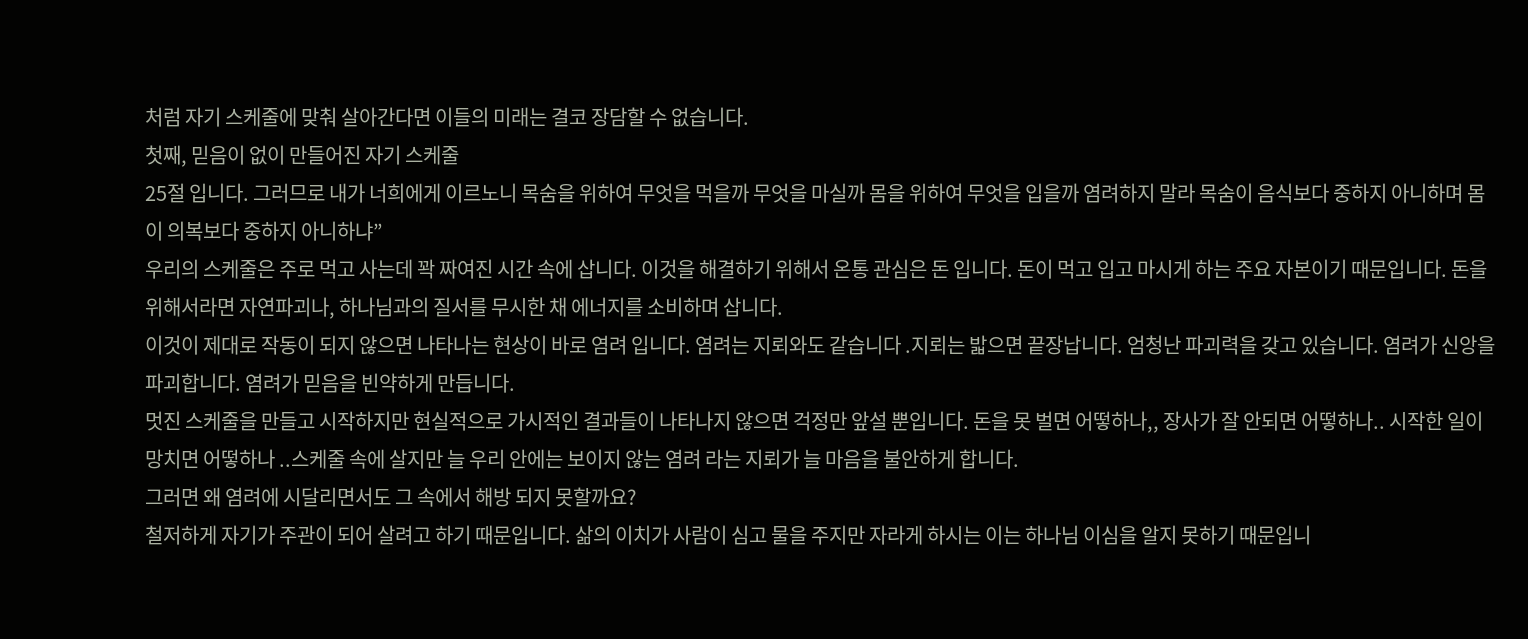처럼 자기 스케줄에 맞춰 살아간다면 이들의 미래는 결코 장담할 수 없습니다.
첫째, 믿음이 없이 만들어진 자기 스케줄
25절 입니다. 그러므로 내가 너희에게 이르노니 목숨을 위하여 무엇을 먹을까 무엇을 마실까 몸을 위하여 무엇을 입을까 염려하지 말라 목숨이 음식보다 중하지 아니하며 몸이 의복보다 중하지 아니하냐”
우리의 스케줄은 주로 먹고 사는데 꽉 짜여진 시간 속에 삽니다. 이것을 해결하기 위해서 온통 관심은 돈 입니다. 돈이 먹고 입고 마시게 하는 주요 자본이기 때문입니다. 돈을 위해서라면 자연파괴나, 하나님과의 질서를 무시한 채 에너지를 소비하며 삽니다.
이것이 제대로 작동이 되지 않으면 나타나는 현상이 바로 염려 입니다. 염려는 지뢰와도 같습니다 .지뢰는 밟으면 끝장납니다. 엄청난 파괴력을 갖고 있습니다. 염려가 신앙을 파괴합니다. 염려가 믿음을 빈약하게 만듭니다.
멋진 스케줄을 만들고 시작하지만 현실적으로 가시적인 결과들이 나타나지 않으면 걱정만 앞설 뿐입니다. 돈을 못 벌면 어떻하나,, 장사가 잘 안되면 어떻하나.. 시작한 일이 망치면 어떻하나 ..스케줄 속에 살지만 늘 우리 안에는 보이지 않는 염려 라는 지뢰가 늘 마음을 불안하게 합니다.
그러면 왜 염려에 시달리면서도 그 속에서 해방 되지 못할까요?
철저하게 자기가 주관이 되어 살려고 하기 때문입니다. 삶의 이치가 사람이 심고 물을 주지만 자라게 하시는 이는 하나님 이심을 알지 못하기 때문입니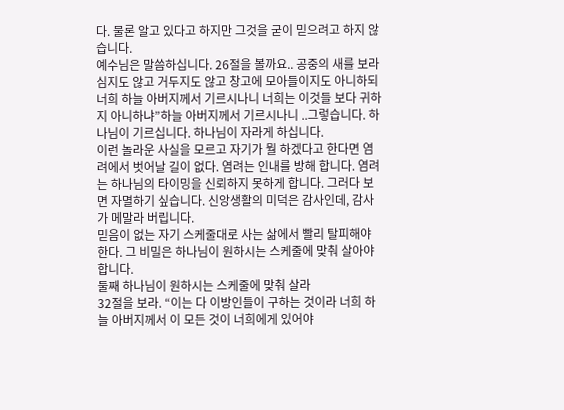다. 물론 알고 있다고 하지만 그것을 굳이 믿으려고 하지 않습니다.
예수님은 말씀하십니다. 26절을 볼까요.. 공중의 새를 보라 심지도 않고 거두지도 않고 창고에 모아들이지도 아니하되 너희 하늘 아버지께서 기르시나니 너희는 이것들 보다 귀하지 아니하냐”하늘 아버지께서 기르시나니 ..그렇습니다. 하나님이 기르십니다. 하나님이 자라게 하십니다.
이런 놀라운 사실을 모르고 자기가 뭘 하겠다고 한다면 염려에서 벗어날 길이 없다. 염려는 인내를 방해 합니다. 염려는 하나님의 타이밍을 신뢰하지 못하게 합니다. 그러다 보면 자멸하기 싶습니다. 신앙생활의 미덕은 감사인데, 감사가 메말라 버립니다.
믿음이 없는 자기 스케줄대로 사는 삶에서 빨리 탈피해야 한다. 그 비밀은 하나님이 원하시는 스케줄에 맞춰 살아야 합니다.
둘째 하나님이 원하시는 스케줄에 맞춰 살라
32절을 보라. “이는 다 이방인들이 구하는 것이라 너희 하늘 아버지께서 이 모든 것이 너희에게 있어야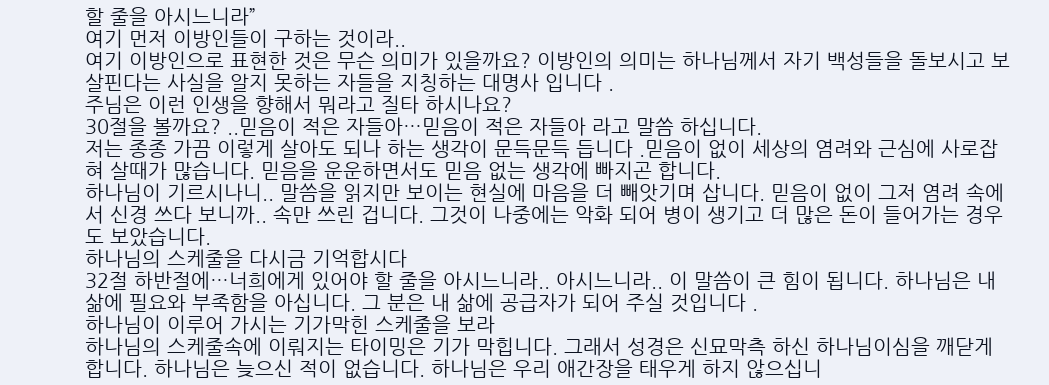할 줄을 아시느니라”
여기 먼저 이방인들이 구하는 것이라..
여기 이방인으로 표현한 것은 무슨 의미가 있을까요? 이방인의 의미는 하나님께서 자기 백성들을 돌보시고 보살핀다는 사실을 알지 못하는 자들을 지칭하는 대명사 입니다 .
주님은 이런 인생을 향해서 뭐라고 질타 하시나요?
30절을 볼까요? ..믿음이 적은 자들아…믿음이 적은 자들아 라고 말씀 하십니다.
저는 종종 가끔 이렇게 살아도 되나 하는 생각이 문득문득 듭니다 .믿음이 없이 세상의 염려와 근심에 사로잡혀 살때가 많습니다. 믿음을 운운하면서도 믿음 없는 생각에 빠지곤 합니다.
하나님이 기르시나니.. 말씀을 읽지만 보이는 현실에 마음을 더 빼앗기며 삽니다. 믿음이 없이 그저 염려 속에서 신경 쓰다 보니까.. 속만 쓰린 겁니다. 그것이 나중에는 악화 되어 병이 생기고 더 많은 돈이 들어가는 경우도 보았습니다.
하나님의 스케줄을 다시금 기억합시다
32절 하반절에…너희에게 있어야 할 줄을 아시느니라.. 아시느니라.. 이 말씀이 큰 힘이 됩니다. 하나님은 내 삶에 필요와 부족함을 아십니다. 그 분은 내 삶에 공급자가 되어 주실 것입니다 .
하나님이 이루어 가시는 기가막힌 스케줄을 보라
하나님의 스케줄속에 이뤄지는 타이밍은 기가 막힙니다. 그래서 성경은 신묘막측 하신 하나님이심을 깨닫게 합니다. 하나님은 늦으신 적이 없습니다. 하나님은 우리 애간장을 태우게 하지 않으십니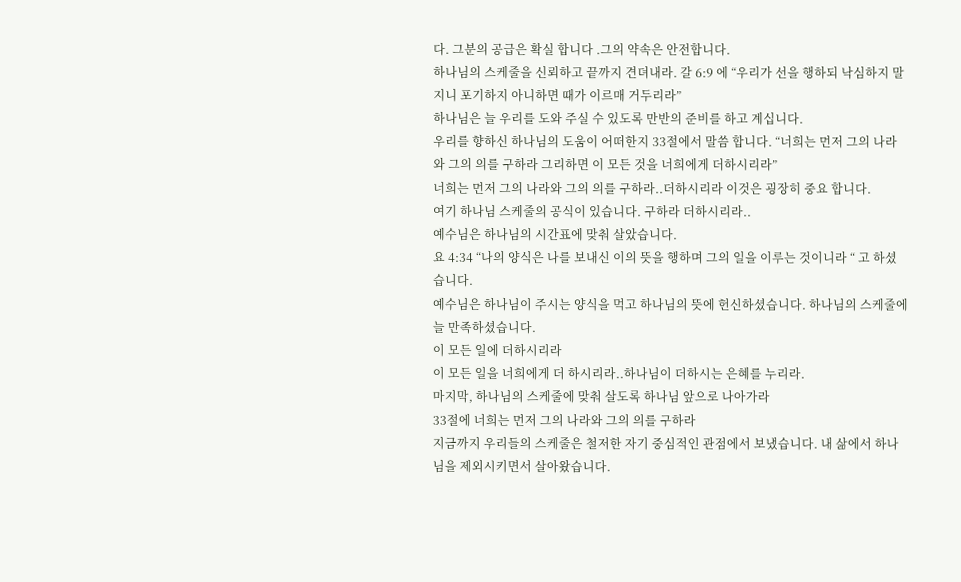다. 그분의 공급은 확실 합니다 .그의 약속은 안전합니다.
하나님의 스케줄을 신뢰하고 끝까지 견뎌내라. 갈 6:9 에 “우리가 선을 행하되 낙심하지 말지니 포기하지 아니하면 때가 이르매 거두리라”
하나님은 늘 우리를 도와 주실 수 있도록 만반의 준비를 하고 계십니다.
우리를 향하신 하나님의 도움이 어떠한지 33절에서 말씀 합니다. “너희는 먼저 그의 나라와 그의 의를 구하라 그리하면 이 모든 것을 너희에게 더하시리라”
너희는 먼저 그의 나라와 그의 의를 구하라..더하시리라 이것은 굉장히 중요 합니다.
여기 하나님 스케줄의 공식이 있습니다. 구하라 더하시리라..
예수님은 하나님의 시간표에 맞춰 살았습니다.
요 4:34 “나의 양식은 나를 보내신 이의 뜻을 행하며 그의 일을 이루는 것이니라 “ 고 하셨습니다.
예수님은 하나님이 주시는 양식을 먹고 하나님의 뜻에 헌신하셨습니다. 하나님의 스케줄에 늘 만족하셨습니다.
이 모든 일에 더하시리라
이 모든 일을 너희에게 더 하시리라..하나님이 더하시는 은혜를 누리라.
마지막, 하나님의 스케줄에 맞춰 살도록 하나님 앞으로 나아가라
33절에 너희는 먼저 그의 나라와 그의 의를 구하라
지금까지 우리들의 스케줄은 철저한 자기 중심적인 관점에서 보냈습니다. 내 삶에서 하나님을 제외시키면서 살아왔습니다.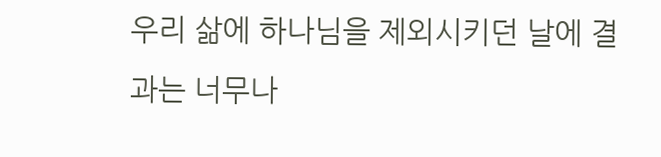우리 삶에 하나님을 제외시키던 날에 결과는 너무나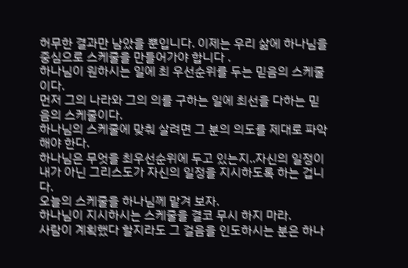허무한 결과만 남았을 뿐입니다. 이제는 우리 삶에 하나님을 중심으로 스케줄을 만들어가야 합니다 .
하나님이 원하시는 일에 최 우선순위를 두는 믿음의 스케줄이다.
먼저 그의 나라와 그의 의를 구하는 일에 최선을 다하는 믿음의 스케줄이다.
하나님의 스케줄에 맞춰 살려면 그 분의 의도를 제대로 파악해야 한다.
하나님은 무엇을 최우선순위에 두고 있는지..자신의 일정이 내가 아닌 그리스도가 자신의 일정을 지시하도록 하는 겁니다.
오늘의 스케줄을 하나님께 맡겨 보자.
하나님이 지시하시는 스케줄을 결코 무시 하지 마라.
사람이 계획했다 할지라도 그 걸음을 인도하시는 분은 하나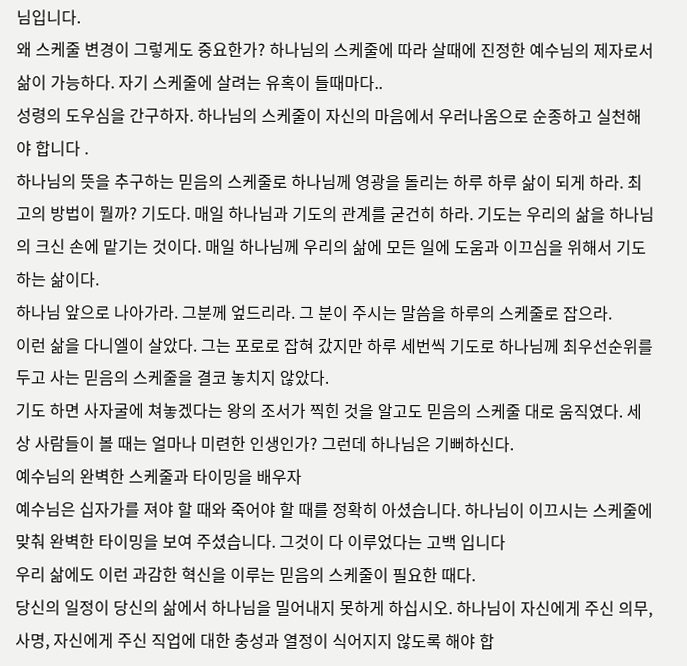님입니다.
왜 스케줄 변경이 그렇게도 중요한가? 하나님의 스케줄에 따라 살때에 진정한 예수님의 제자로서 삶이 가능하다. 자기 스케줄에 살려는 유혹이 들때마다..
성령의 도우심을 간구하자. 하나님의 스케줄이 자신의 마음에서 우러나옴으로 순종하고 실천해야 합니다 .
하나님의 뜻을 추구하는 믿음의 스케줄로 하나님께 영광을 돌리는 하루 하루 삶이 되게 하라. 최고의 방법이 뭘까? 기도다. 매일 하나님과 기도의 관계를 굳건히 하라. 기도는 우리의 삶을 하나님의 크신 손에 맡기는 것이다. 매일 하나님께 우리의 삶에 모든 일에 도움과 이끄심을 위해서 기도 하는 삶이다.
하나님 앞으로 나아가라. 그분께 엎드리라. 그 분이 주시는 말씀을 하루의 스케줄로 잡으라.
이런 삶을 다니엘이 살았다. 그는 포로로 잡혀 갔지만 하루 세번씩 기도로 하나님께 최우선순위를 두고 사는 믿음의 스케줄을 결코 놓치지 않았다.
기도 하면 사자굴에 쳐놓겠다는 왕의 조서가 찍힌 것을 알고도 믿음의 스케줄 대로 움직였다. 세상 사람들이 볼 때는 얼마나 미련한 인생인가? 그런데 하나님은 기뻐하신다.
예수님의 완벽한 스케줄과 타이밍을 배우자
예수님은 십자가를 져야 할 때와 죽어야 할 때를 정확히 아셨습니다. 하나님이 이끄시는 스케줄에 맞춰 완벽한 타이밍을 보여 주셨습니다. 그것이 다 이루었다는 고백 입니다
우리 삶에도 이런 과감한 혁신을 이루는 믿음의 스케줄이 필요한 때다.
당신의 일정이 당신의 삶에서 하나님을 밀어내지 못하게 하십시오. 하나님이 자신에게 주신 의무, 사명, 자신에게 주신 직업에 대한 충성과 열정이 식어지지 않도록 해야 합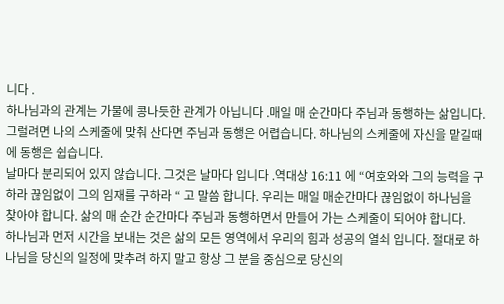니다 .
하나님과의 관계는 가물에 콩나듯한 관계가 아닙니다 .매일 매 순간마다 주님과 동행하는 삶입니다. 그럴려면 나의 스케줄에 맞춰 산다면 주님과 동행은 어렵습니다. 하나님의 스케줄에 자신을 맡길때에 동행은 쉽습니다.
날마다 분리되어 있지 않습니다. 그것은 날마다 입니다 .역대상 16:11 에 “여호와와 그의 능력을 구하라 끊임없이 그의 임재를 구하라 “ 고 말씀 합니다. 우리는 매일 매순간마다 끊임없이 하나님을 찾아야 합니다. 삶의 매 순간 순간마다 주님과 동행하면서 만들어 가는 스케줄이 되어야 합니다.
하나님과 먼저 시간을 보내는 것은 삶의 모든 영역에서 우리의 힘과 성공의 열쇠 입니다. 절대로 하나님을 당신의 일정에 맞추려 하지 말고 항상 그 분을 중심으로 당신의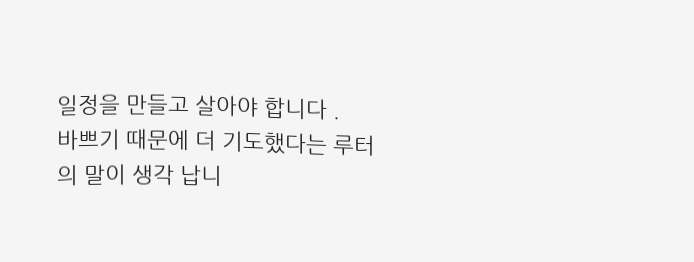일정을 만들고 살아야 합니다 .
바쁘기 때문에 더 기도했다는 루터의 말이 생각 납니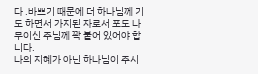다 .바쁘기 때문에 더 하나님께 기도 하면서 가지된 자로서 포도 나무이신 주님께 꽉 붙어 있어야 합니다.
나의 지혜가 아닌 하나님이 주시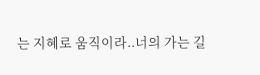는 지혜로 움직이라..너의 가는 길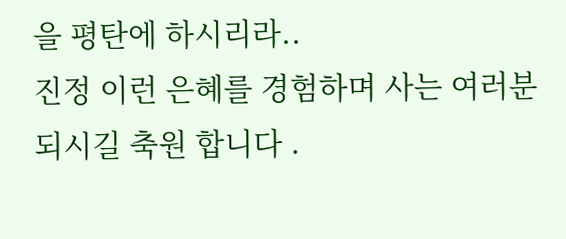을 평탄에 하시리라..
진정 이런 은혜를 경험하며 사는 여러분 되시길 축원 합니다 .